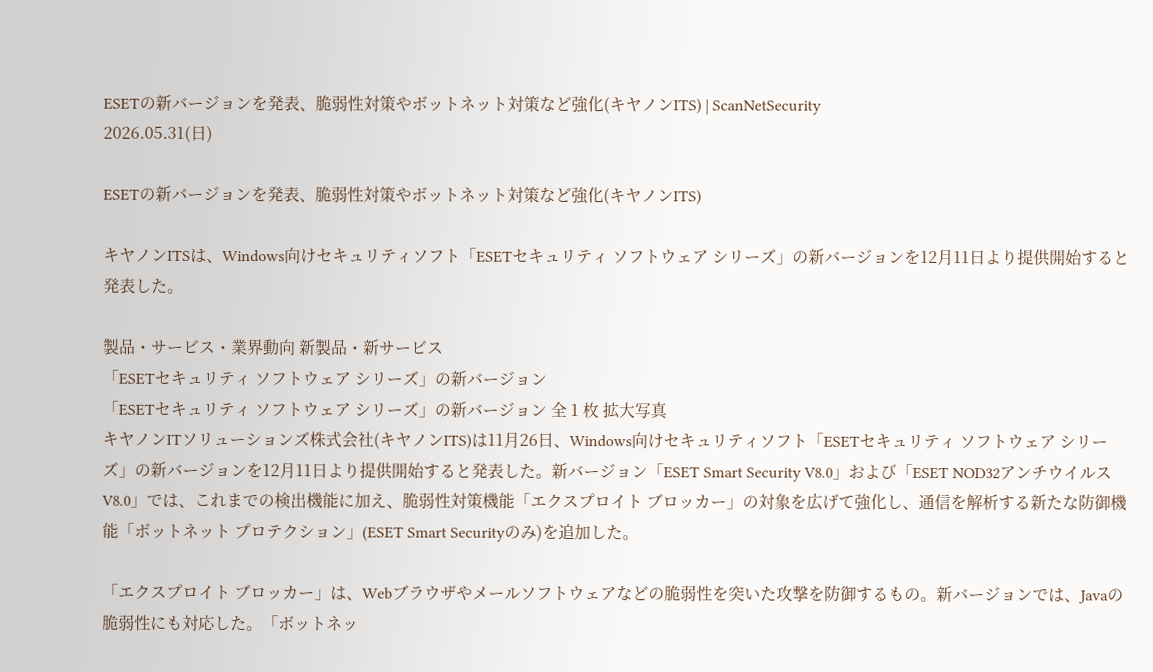ESETの新バージョンを発表、脆弱性対策やボットネット対策など強化(キヤノンITS) | ScanNetSecurity
2026.05.31(日)

ESETの新バージョンを発表、脆弱性対策やボットネット対策など強化(キヤノンITS)

キヤノンITSは、Windows向けセキュリティソフト「ESETセキュリティ ソフトウェア シリーズ」の新バージョンを12月11日より提供開始すると発表した。

製品・サービス・業界動向 新製品・新サービス
「ESETセキュリティ ソフトウェア シリーズ」の新バージョン
「ESETセキュリティ ソフトウェア シリーズ」の新バージョン 全 1 枚 拡大写真
キヤノンITソリューションズ株式会社(キヤノンITS)は11月26日、Windows向けセキュリティソフト「ESETセキュリティ ソフトウェア シリーズ」の新バージョンを12月11日より提供開始すると発表した。新バージョン「ESET Smart Security V8.0」および「ESET NOD32アンチウイルス V8.0」では、これまでの検出機能に加え、脆弱性対策機能「エクスプロイト ブロッカー」の対象を広げて強化し、通信を解析する新たな防御機能「ボットネット プロテクション」(ESET Smart Securityのみ)を追加した。

「エクスプロイト ブロッカー」は、Webブラウザやメールソフトウェアなどの脆弱性を突いた攻撃を防御するもの。新バージョンでは、Javaの脆弱性にも対応した。「ボットネッ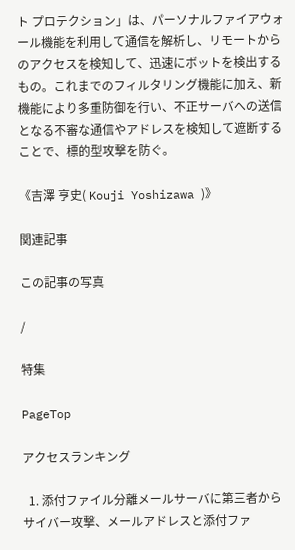ト プロテクション」は、パーソナルファイアウォール機能を利用して通信を解析し、リモートからのアクセスを検知して、迅速にボットを検出するもの。これまでのフィルタリング機能に加え、新機能により多重防御を行い、不正サーバへの送信となる不審な通信やアドレスを検知して遮断することで、標的型攻撃を防ぐ。

《吉澤 亨史( Kouji Yoshizawa )》

関連記事

この記事の写真

/

特集

PageTop

アクセスランキング

  1. 添付ファイル分離メールサーバに第三者からサイバー攻撃、メールアドレスと添付ファ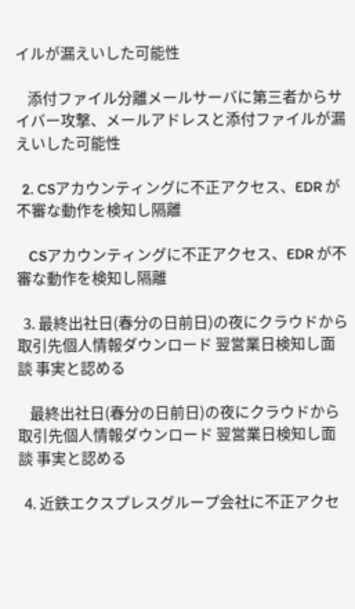イルが漏えいした可能性

    添付ファイル分離メールサーバに第三者からサイバー攻撃、メールアドレスと添付ファイルが漏えいした可能性

  2. CSアカウンティングに不正アクセス、EDR が不審な動作を検知し隔離

    CSアカウンティングに不正アクセス、EDR が不審な動作を検知し隔離

  3. 最終出社日(春分の日前日)の夜にクラウドから取引先個人情報ダウンロード 翌営業日検知し面談 事実と認める

    最終出社日(春分の日前日)の夜にクラウドから取引先個人情報ダウンロード 翌営業日検知し面談 事実と認める

  4. 近鉄エクスプレスグループ会社に不正アクセ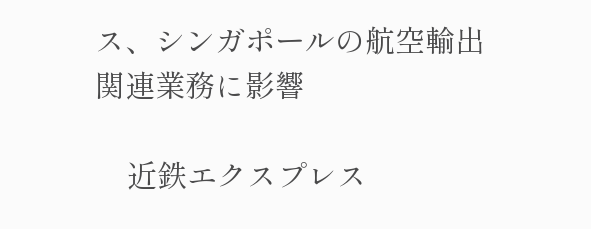ス、シンガポールの航空輸出関連業務に影響

    近鉄エクスプレス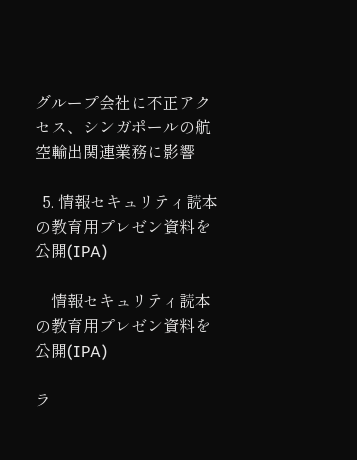グループ会社に不正アクセス、シンガポールの航空輸出関連業務に影響

  5. 情報セキュリティ読本の教育用プレゼン資料を公開(IPA)

    情報セキュリティ読本の教育用プレゼン資料を公開(IPA)

ラ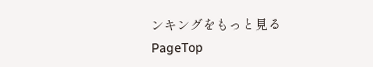ンキングをもっと見る
PageTop